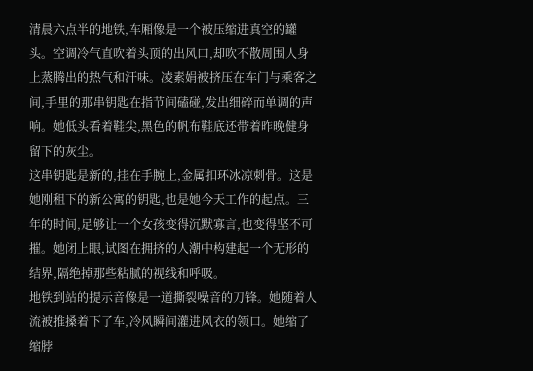清晨六点半的地铁,车厢像是一个被压缩进真空的罐头。空调冷气直吹着头顶的出风口,却吹不散周围人身上蒸腾出的热气和汗味。凌素娟被挤压在车门与乘客之间,手里的那串钥匙在指节间磕碰,发出细碎而单调的声响。她低头看着鞋尖,黑色的帆布鞋底还带着昨晚健身留下的灰尘。
这串钥匙是新的,挂在手腕上,金属扣环冰凉刺骨。这是她刚租下的新公寓的钥匙,也是她今天工作的起点。三年的时间,足够让一个女孩变得沉默寡言,也变得坚不可摧。她闭上眼,试图在拥挤的人潮中构建起一个无形的结界,隔绝掉那些粘腻的视线和呼吸。
地铁到站的提示音像是一道撕裂噪音的刀锋。她随着人流被推搡着下了车,冷风瞬间灌进风衣的领口。她缩了缩脖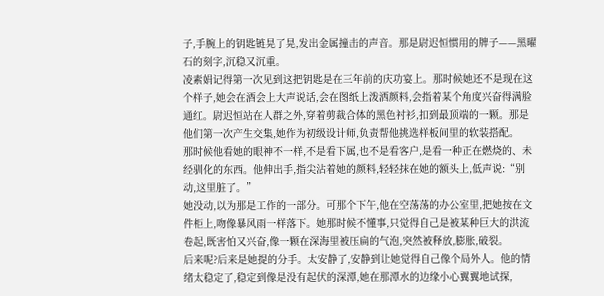子,手腕上的钥匙链晃了晃,发出金属撞击的声音。那是尉迟恒惯用的牌子——黑曜石的刻字,沉稳又沉重。
凌素娟记得第一次见到这把钥匙是在三年前的庆功宴上。那时候她还不是现在这个样子,她会在酒会上大声说话,会在图纸上泼洒颜料,会指着某个角度兴奋得满脸通红。尉迟恒站在人群之外,穿着剪裁合体的黑色衬衫,扣到最顶端的一颗。那是他们第一次产生交集,她作为初级设计师,负责帮他挑选样板间里的软装搭配。
那时候他看她的眼神不一样,不是看下属,也不是看客户,是看一种正在燃烧的、未经驯化的东西。他伸出手,指尖沾着她的颜料,轻轻抹在她的额头上,低声说:“别动,这里脏了。”
她没动,以为那是工作的一部分。可那个下午,他在空荡荡的办公室里,把她按在文件柜上,吻像暴风雨一样落下。她那时候不懂事,只觉得自己是被某种巨大的洪流卷起,既害怕又兴奋,像一颗在深海里被压扁的气泡,突然被释放,膨胀,破裂。
后来呢?后来是她提的分手。太安静了,安静到让她觉得自己像个局外人。他的情绪太稳定了,稳定到像是没有起伏的深潭,她在那潭水的边缘小心翼翼地试探,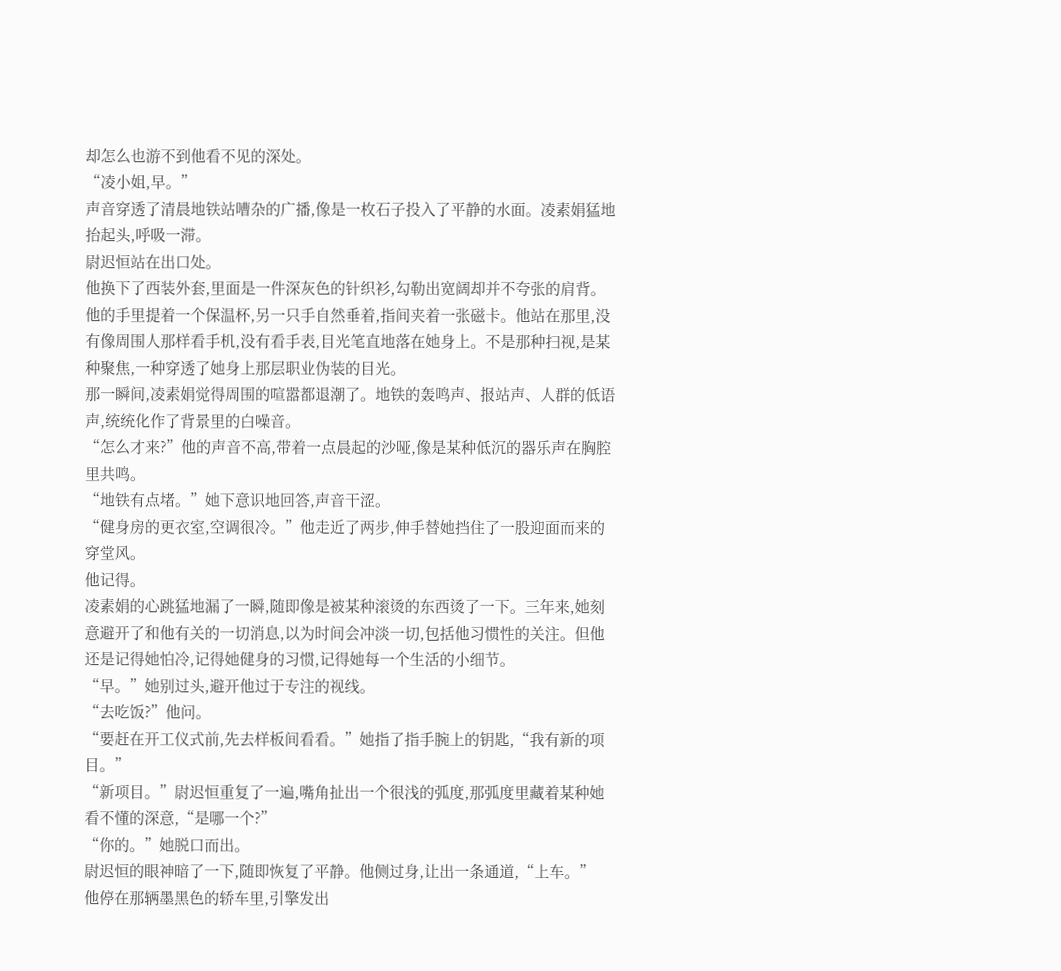却怎么也游不到他看不见的深处。
“凌小姐,早。”
声音穿透了清晨地铁站嘈杂的广播,像是一枚石子投入了平静的水面。凌素娟猛地抬起头,呼吸一滞。
尉迟恒站在出口处。
他换下了西装外套,里面是一件深灰色的针织衫,勾勒出宽阔却并不夸张的肩背。他的手里提着一个保温杯,另一只手自然垂着,指间夹着一张磁卡。他站在那里,没有像周围人那样看手机,没有看手表,目光笔直地落在她身上。不是那种扫视,是某种聚焦,一种穿透了她身上那层职业伪装的目光。
那一瞬间,凌素娟觉得周围的喧嚣都退潮了。地铁的轰鸣声、报站声、人群的低语声,统统化作了背景里的白噪音。
“怎么才来?”他的声音不高,带着一点晨起的沙哑,像是某种低沉的器乐声在胸腔里共鸣。
“地铁有点堵。”她下意识地回答,声音干涩。
“健身房的更衣室,空调很冷。”他走近了两步,伸手替她挡住了一股迎面而来的穿堂风。
他记得。
凌素娟的心跳猛地漏了一瞬,随即像是被某种滚烫的东西烫了一下。三年来,她刻意避开了和他有关的一切消息,以为时间会冲淡一切,包括他习惯性的关注。但他还是记得她怕冷,记得她健身的习惯,记得她每一个生活的小细节。
“早。”她别过头,避开他过于专注的视线。
“去吃饭?”他问。
“要赶在开工仪式前,先去样板间看看。”她指了指手腕上的钥匙,“我有新的项目。”
“新项目。”尉迟恒重复了一遍,嘴角扯出一个很浅的弧度,那弧度里藏着某种她看不懂的深意,“是哪一个?”
“你的。”她脱口而出。
尉迟恒的眼神暗了一下,随即恢复了平静。他侧过身,让出一条通道,“上车。”
他停在那辆墨黑色的轿车里,引擎发出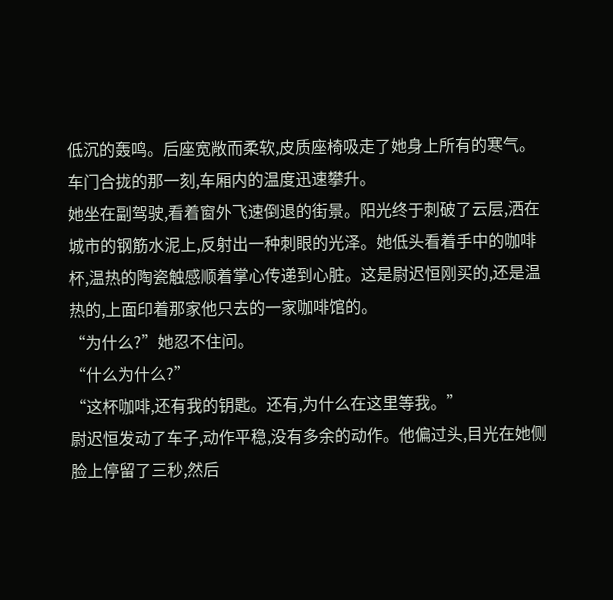低沉的轰鸣。后座宽敞而柔软,皮质座椅吸走了她身上所有的寒气。车门合拢的那一刻,车厢内的温度迅速攀升。
她坐在副驾驶,看着窗外飞速倒退的街景。阳光终于刺破了云层,洒在城市的钢筋水泥上,反射出一种刺眼的光泽。她低头看着手中的咖啡杯,温热的陶瓷触感顺着掌心传递到心脏。这是尉迟恒刚买的,还是温热的,上面印着那家他只去的一家咖啡馆的。
“为什么?”她忍不住问。
“什么为什么?”
“这杯咖啡,还有我的钥匙。还有,为什么在这里等我。”
尉迟恒发动了车子,动作平稳,没有多余的动作。他偏过头,目光在她侧脸上停留了三秒,然后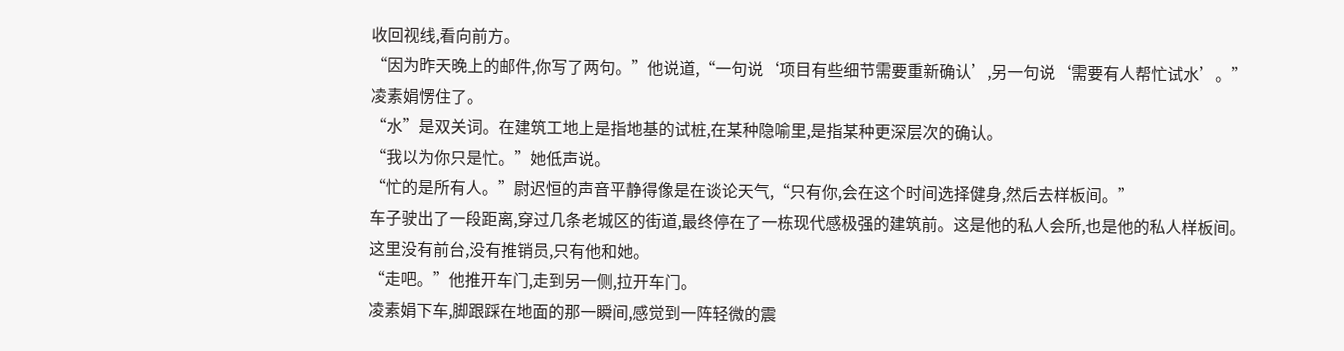收回视线,看向前方。
“因为昨天晚上的邮件,你写了两句。”他说道,“一句说‘项目有些细节需要重新确认’,另一句说‘需要有人帮忙试水’。”
凌素娟愣住了。
“水”是双关词。在建筑工地上是指地基的试桩,在某种隐喻里,是指某种更深层次的确认。
“我以为你只是忙。”她低声说。
“忙的是所有人。”尉迟恒的声音平静得像是在谈论天气,“只有你,会在这个时间选择健身,然后去样板间。”
车子驶出了一段距离,穿过几条老城区的街道,最终停在了一栋现代感极强的建筑前。这是他的私人会所,也是他的私人样板间。
这里没有前台,没有推销员,只有他和她。
“走吧。”他推开车门,走到另一侧,拉开车门。
凌素娟下车,脚跟踩在地面的那一瞬间,感觉到一阵轻微的震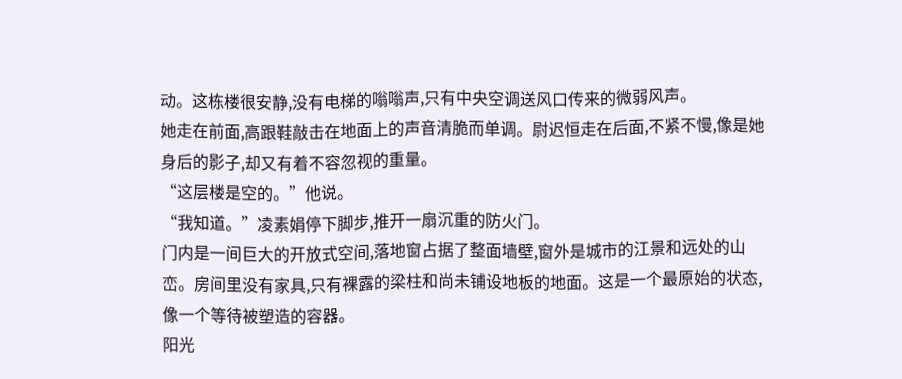动。这栋楼很安静,没有电梯的嗡嗡声,只有中央空调送风口传来的微弱风声。
她走在前面,高跟鞋敲击在地面上的声音清脆而单调。尉迟恒走在后面,不紧不慢,像是她身后的影子,却又有着不容忽视的重量。
“这层楼是空的。”他说。
“我知道。”凌素娟停下脚步,推开一扇沉重的防火门。
门内是一间巨大的开放式空间,落地窗占据了整面墙壁,窗外是城市的江景和远处的山峦。房间里没有家具,只有裸露的梁柱和尚未铺设地板的地面。这是一个最原始的状态,像一个等待被塑造的容器。
阳光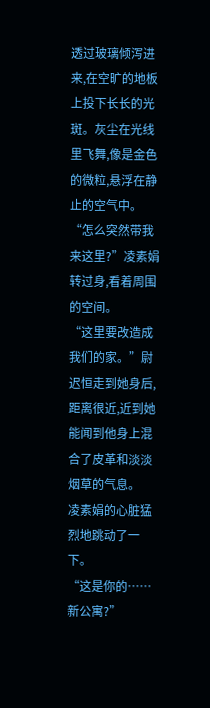透过玻璃倾泻进来,在空旷的地板上投下长长的光斑。灰尘在光线里飞舞,像是金色的微粒,悬浮在静止的空气中。
“怎么突然带我来这里?”凌素娟转过身,看着周围的空间。
“这里要改造成我们的家。”尉迟恒走到她身后,距离很近,近到她能闻到他身上混合了皮革和淡淡烟草的气息。
凌素娟的心脏猛烈地跳动了一下。
“这是你的……新公寓?”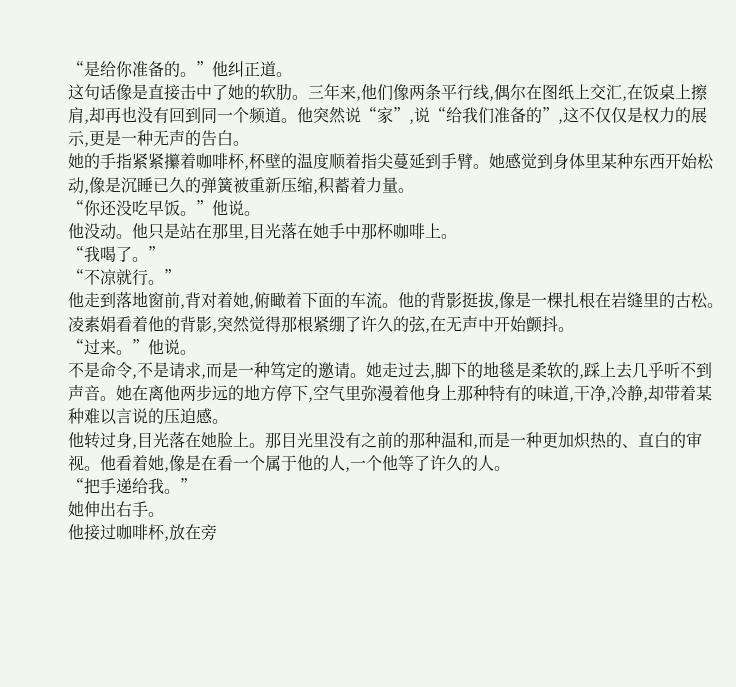“是给你准备的。”他纠正道。
这句话像是直接击中了她的软肋。三年来,他们像两条平行线,偶尔在图纸上交汇,在饭桌上擦肩,却再也没有回到同一个频道。他突然说“家”,说“给我们准备的”,这不仅仅是权力的展示,更是一种无声的告白。
她的手指紧紧攥着咖啡杯,杯壁的温度顺着指尖蔓延到手臂。她感觉到身体里某种东西开始松动,像是沉睡已久的弹簧被重新压缩,积蓄着力量。
“你还没吃早饭。”他说。
他没动。他只是站在那里,目光落在她手中那杯咖啡上。
“我喝了。”
“不凉就行。”
他走到落地窗前,背对着她,俯瞰着下面的车流。他的背影挺拔,像是一棵扎根在岩缝里的古松。凌素娟看着他的背影,突然觉得那根紧绷了许久的弦,在无声中开始颤抖。
“过来。”他说。
不是命令,不是请求,而是一种笃定的邀请。她走过去,脚下的地毯是柔软的,踩上去几乎听不到声音。她在离他两步远的地方停下,空气里弥漫着他身上那种特有的味道,干净,冷静,却带着某种难以言说的压迫感。
他转过身,目光落在她脸上。那目光里没有之前的那种温和,而是一种更加炽热的、直白的审视。他看着她,像是在看一个属于他的人,一个他等了许久的人。
“把手递给我。”
她伸出右手。
他接过咖啡杯,放在旁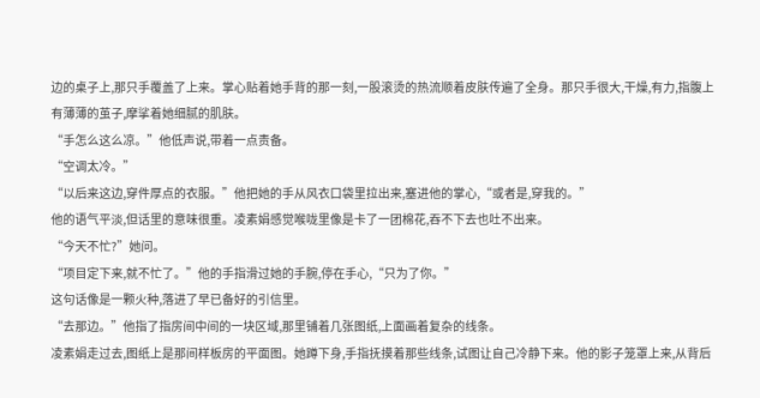边的桌子上,那只手覆盖了上来。掌心贴着她手背的那一刻,一股滚烫的热流顺着皮肤传遍了全身。那只手很大,干燥,有力,指腹上有薄薄的茧子,摩挲着她细腻的肌肤。
“手怎么这么凉。”他低声说,带着一点责备。
“空调太冷。”
“以后来这边,穿件厚点的衣服。”他把她的手从风衣口袋里拉出来,塞进他的掌心,“或者是,穿我的。”
他的语气平淡,但话里的意味很重。凌素娟感觉喉咙里像是卡了一团棉花,吞不下去也吐不出来。
“今天不忙?”她问。
“项目定下来,就不忙了。”他的手指滑过她的手腕,停在手心,“只为了你。”
这句话像是一颗火种,落进了早已备好的引信里。
“去那边。”他指了指房间中间的一块区域,那里铺着几张图纸,上面画着复杂的线条。
凌素娟走过去,图纸上是那间样板房的平面图。她蹲下身,手指抚摸着那些线条,试图让自己冷静下来。他的影子笼罩上来,从背后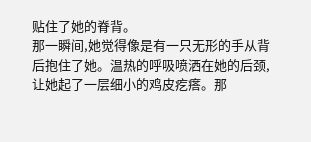贴住了她的脊背。
那一瞬间,她觉得像是有一只无形的手从背后抱住了她。温热的呼吸喷洒在她的后颈,让她起了一层细小的鸡皮疙瘩。那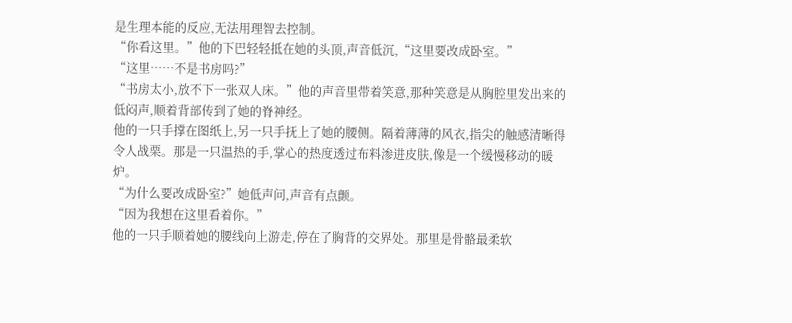是生理本能的反应,无法用理智去控制。
“你看这里。”他的下巴轻轻抵在她的头顶,声音低沉,“这里要改成卧室。”
“这里……不是书房吗?”
“书房太小,放不下一张双人床。”他的声音里带着笑意,那种笑意是从胸腔里发出来的低闷声,顺着背部传到了她的脊神经。
他的一只手撑在图纸上,另一只手抚上了她的腰侧。隔着薄薄的风衣,指尖的触感清晰得令人战栗。那是一只温热的手,掌心的热度透过布料渗进皮肤,像是一个缓慢移动的暖炉。
“为什么要改成卧室?”她低声问,声音有点颤。
“因为我想在这里看着你。”
他的一只手顺着她的腰线向上游走,停在了胸背的交界处。那里是骨骼最柔软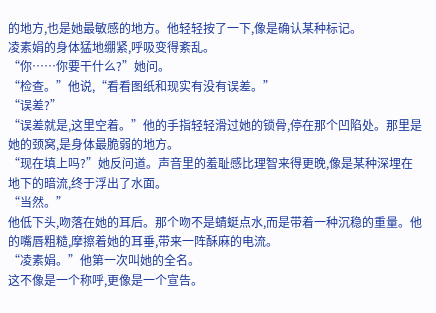的地方,也是她最敏感的地方。他轻轻按了一下,像是确认某种标记。
凌素娟的身体猛地绷紧,呼吸变得紊乱。
“你……你要干什么?”她问。
“检查。”他说,“看看图纸和现实有没有误差。”
“误差?”
“误差就是,这里空着。”他的手指轻轻滑过她的锁骨,停在那个凹陷处。那里是她的颈窝,是身体最脆弱的地方。
“现在填上吗?”她反问道。声音里的羞耻感比理智来得更晚,像是某种深埋在地下的暗流,终于浮出了水面。
“当然。”
他低下头,吻落在她的耳后。那个吻不是蜻蜓点水,而是带着一种沉稳的重量。他的嘴唇粗糙,摩擦着她的耳垂,带来一阵酥麻的电流。
“凌素娟。”他第一次叫她的全名。
这不像是一个称呼,更像是一个宣告。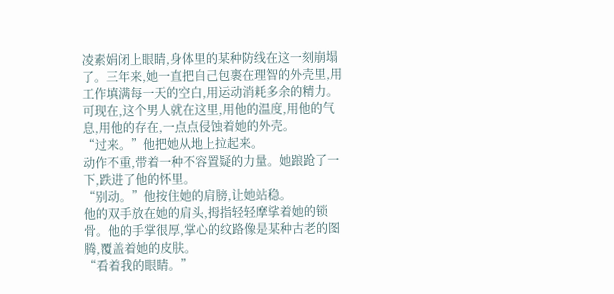凌素娟闭上眼睛,身体里的某种防线在这一刻崩塌了。三年来,她一直把自己包裹在理智的外壳里,用工作填满每一天的空白,用运动消耗多余的精力。可现在,这个男人就在这里,用他的温度,用他的气息,用他的存在,一点点侵蚀着她的外壳。
“过来。”他把她从地上拉起来。
动作不重,带着一种不容置疑的力量。她踉跄了一下,跌进了他的怀里。
“别动。”他按住她的肩膀,让她站稳。
他的双手放在她的肩头,拇指轻轻摩挲着她的锁骨。他的手掌很厚,掌心的纹路像是某种古老的图腾,覆盖着她的皮肤。
“看着我的眼睛。”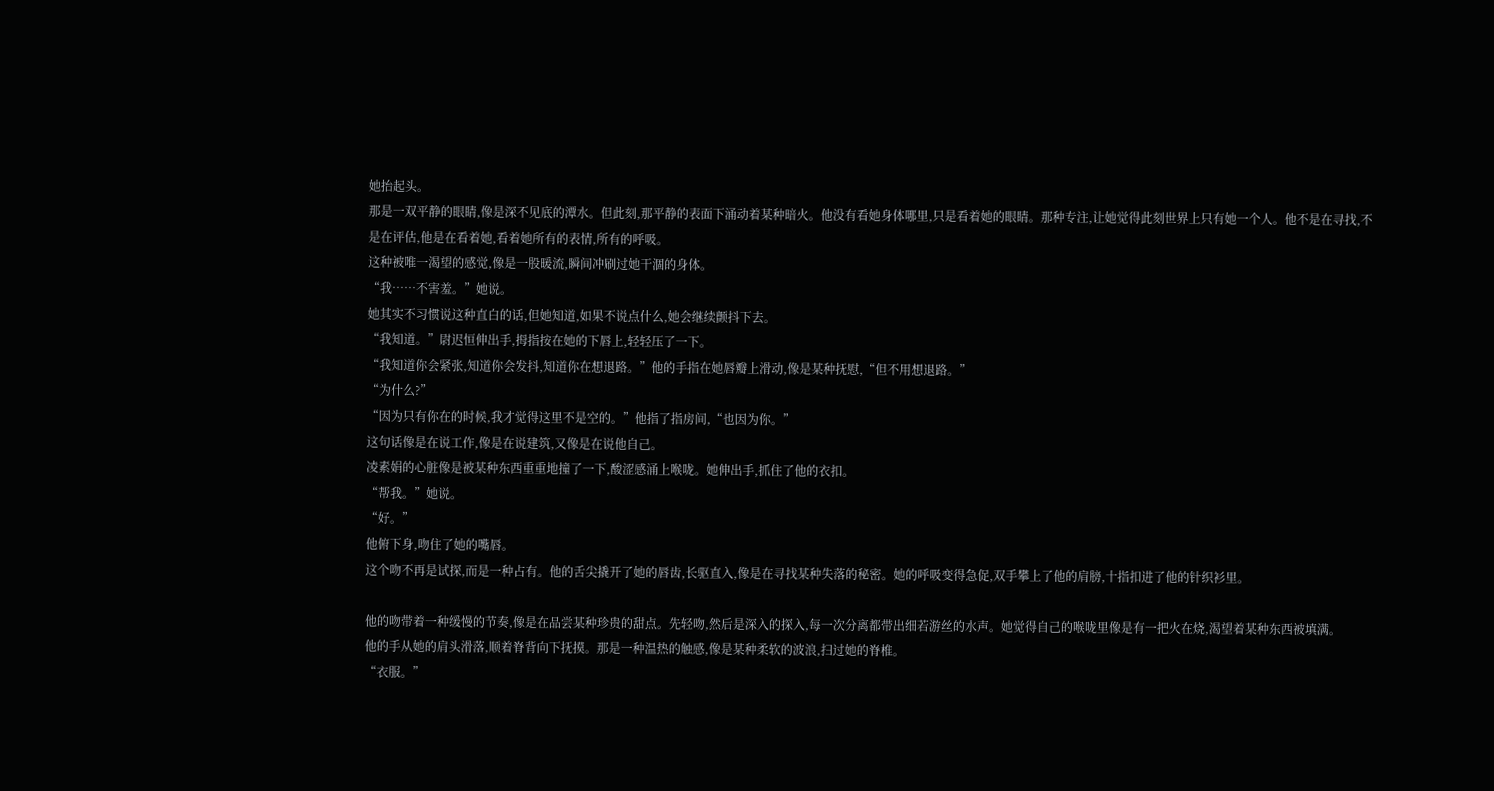她抬起头。
那是一双平静的眼睛,像是深不见底的潭水。但此刻,那平静的表面下涌动着某种暗火。他没有看她身体哪里,只是看着她的眼睛。那种专注,让她觉得此刻世界上只有她一个人。他不是在寻找,不是在评估,他是在看着她,看着她所有的表情,所有的呼吸。
这种被唯一渴望的感觉,像是一股暖流,瞬间冲刷过她干涸的身体。
“我……不害羞。”她说。
她其实不习惯说这种直白的话,但她知道,如果不说点什么,她会继续颤抖下去。
“我知道。”尉迟恒伸出手,拇指按在她的下唇上,轻轻压了一下。
“我知道你会紧张,知道你会发抖,知道你在想退路。”他的手指在她唇瓣上滑动,像是某种抚慰,“但不用想退路。”
“为什么?”
“因为只有你在的时候,我才觉得这里不是空的。”他指了指房间,“也因为你。”
这句话像是在说工作,像是在说建筑,又像是在说他自己。
凌素娟的心脏像是被某种东西重重地撞了一下,酸涩感涌上喉咙。她伸出手,抓住了他的衣扣。
“帮我。”她说。
“好。”
他俯下身,吻住了她的嘴唇。
这个吻不再是试探,而是一种占有。他的舌尖撬开了她的唇齿,长驱直入,像是在寻找某种失落的秘密。她的呼吸变得急促,双手攀上了他的肩膀,十指扣进了他的针织衫里。

他的吻带着一种缓慢的节奏,像是在品尝某种珍贵的甜点。先轻吻,然后是深入的探入,每一次分离都带出细若游丝的水声。她觉得自己的喉咙里像是有一把火在烧,渴望着某种东西被填满。
他的手从她的肩头滑落,顺着脊背向下抚摸。那是一种温热的触感,像是某种柔软的波浪,扫过她的脊椎。
“衣服。”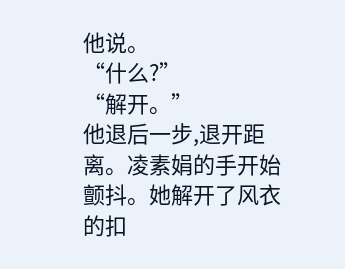他说。
“什么?”
“解开。”
他退后一步,退开距离。凌素娟的手开始颤抖。她解开了风衣的扣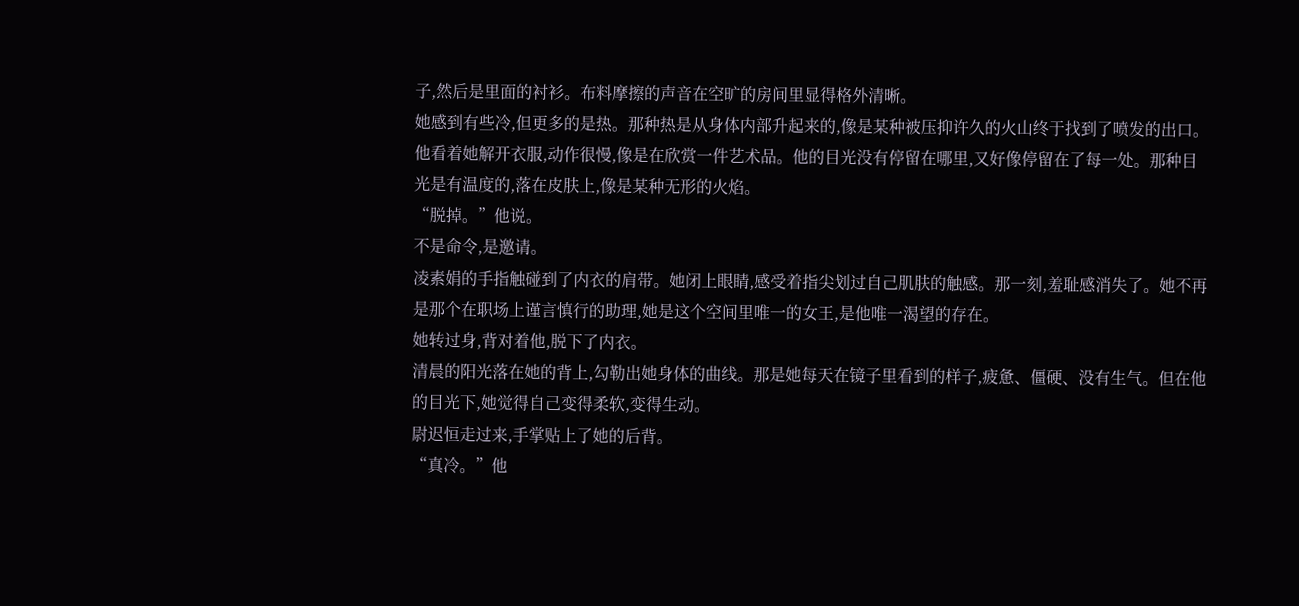子,然后是里面的衬衫。布料摩擦的声音在空旷的房间里显得格外清晰。
她感到有些冷,但更多的是热。那种热是从身体内部升起来的,像是某种被压抑许久的火山终于找到了喷发的出口。
他看着她解开衣服,动作很慢,像是在欣赏一件艺术品。他的目光没有停留在哪里,又好像停留在了每一处。那种目光是有温度的,落在皮肤上,像是某种无形的火焰。
“脱掉。”他说。
不是命令,是邀请。
凌素娟的手指触碰到了内衣的肩带。她闭上眼睛,感受着指尖划过自己肌肤的触感。那一刻,羞耻感消失了。她不再是那个在职场上谨言慎行的助理,她是这个空间里唯一的女王,是他唯一渴望的存在。
她转过身,背对着他,脱下了内衣。
清晨的阳光落在她的背上,勾勒出她身体的曲线。那是她每天在镜子里看到的样子,疲惫、僵硬、没有生气。但在他的目光下,她觉得自己变得柔软,变得生动。
尉迟恒走过来,手掌贴上了她的后背。
“真冷。”他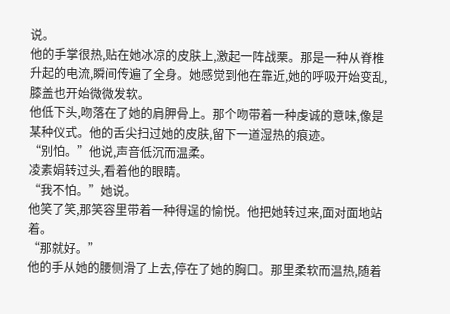说。
他的手掌很热,贴在她冰凉的皮肤上,激起一阵战栗。那是一种从脊椎升起的电流,瞬间传遍了全身。她感觉到他在靠近,她的呼吸开始变乱,膝盖也开始微微发软。
他低下头,吻落在了她的肩胛骨上。那个吻带着一种虔诚的意味,像是某种仪式。他的舌尖扫过她的皮肤,留下一道湿热的痕迹。
“别怕。”他说,声音低沉而温柔。
凌素娟转过头,看着他的眼睛。
“我不怕。”她说。
他笑了笑,那笑容里带着一种得逞的愉悦。他把她转过来,面对面地站着。
“那就好。”
他的手从她的腰侧滑了上去,停在了她的胸口。那里柔软而温热,随着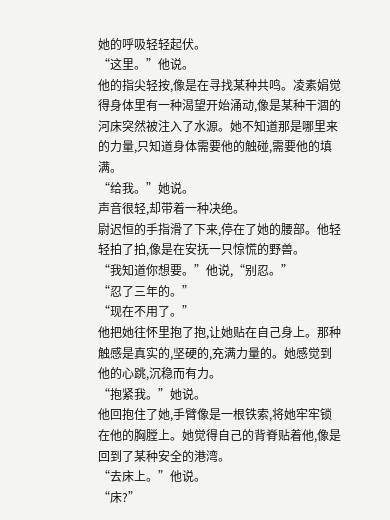她的呼吸轻轻起伏。
“这里。”他说。
他的指尖轻按,像是在寻找某种共鸣。凌素娟觉得身体里有一种渴望开始涌动,像是某种干涸的河床突然被注入了水源。她不知道那是哪里来的力量,只知道身体需要他的触碰,需要他的填满。
“给我。”她说。
声音很轻,却带着一种决绝。
尉迟恒的手指滑了下来,停在了她的腰部。他轻轻拍了拍,像是在安抚一只惊慌的野兽。
“我知道你想要。”他说,“别忍。”
“忍了三年的。”
“现在不用了。”
他把她往怀里抱了抱,让她贴在自己身上。那种触感是真实的,坚硬的,充满力量的。她感觉到他的心跳,沉稳而有力。
“抱紧我。”她说。
他回抱住了她,手臂像是一根铁索,将她牢牢锁在他的胸膛上。她觉得自己的背脊贴着他,像是回到了某种安全的港湾。
“去床上。”他说。
“床?”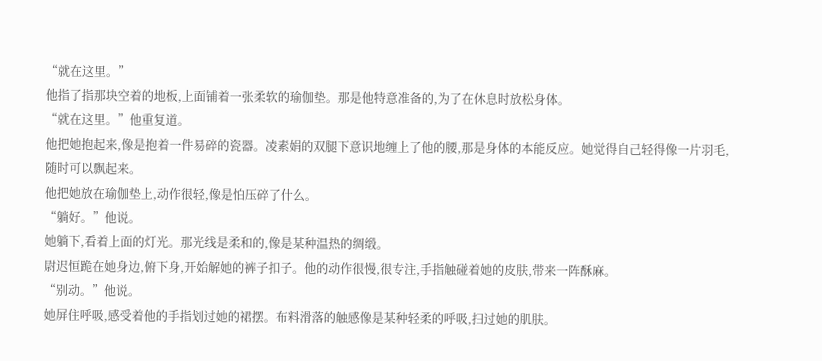“就在这里。”
他指了指那块空着的地板,上面铺着一张柔软的瑜伽垫。那是他特意准备的,为了在休息时放松身体。
“就在这里。”他重复道。
他把她抱起来,像是抱着一件易碎的瓷器。凌素娟的双腿下意识地缠上了他的腰,那是身体的本能反应。她觉得自己轻得像一片羽毛,随时可以飘起来。
他把她放在瑜伽垫上,动作很轻,像是怕压碎了什么。
“躺好。”他说。
她躺下,看着上面的灯光。那光线是柔和的,像是某种温热的绸缎。
尉迟恒跪在她身边,俯下身,开始解她的裤子扣子。他的动作很慢,很专注,手指触碰着她的皮肤,带来一阵酥麻。
“别动。”他说。
她屏住呼吸,感受着他的手指划过她的裙摆。布料滑落的触感像是某种轻柔的呼吸,扫过她的肌肤。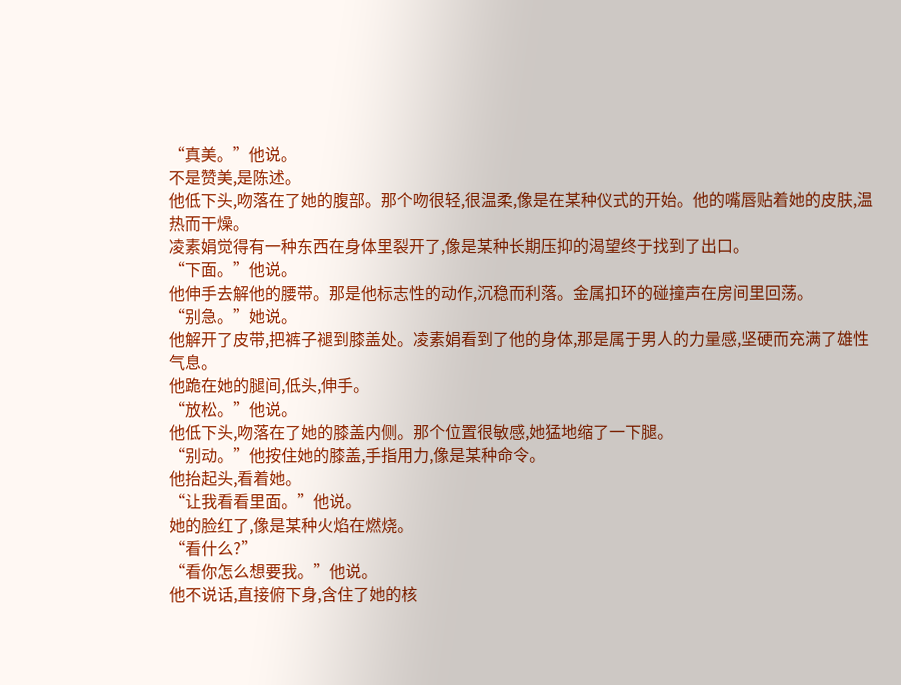“真美。”他说。
不是赞美,是陈述。
他低下头,吻落在了她的腹部。那个吻很轻,很温柔,像是在某种仪式的开始。他的嘴唇贴着她的皮肤,温热而干燥。
凌素娟觉得有一种东西在身体里裂开了,像是某种长期压抑的渴望终于找到了出口。
“下面。”他说。
他伸手去解他的腰带。那是他标志性的动作,沉稳而利落。金属扣环的碰撞声在房间里回荡。
“别急。”她说。
他解开了皮带,把裤子褪到膝盖处。凌素娟看到了他的身体,那是属于男人的力量感,坚硬而充满了雄性气息。
他跪在她的腿间,低头,伸手。
“放松。”他说。
他低下头,吻落在了她的膝盖内侧。那个位置很敏感,她猛地缩了一下腿。
“别动。”他按住她的膝盖,手指用力,像是某种命令。
他抬起头,看着她。
“让我看看里面。”他说。
她的脸红了,像是某种火焰在燃烧。
“看什么?”
“看你怎么想要我。”他说。
他不说话,直接俯下身,含住了她的核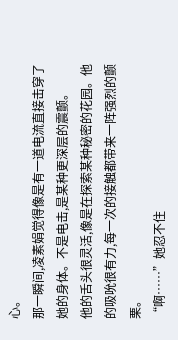心。
那一瞬间,凌素娟觉得像是有一道电流直接击穿了她的身体。不是电击,是某种更深层的震颤。
他的舌头很灵活,像是在探索某种秘密的花园。他的吸吮很有力,每一次的接触都带来一阵强烈的颤栗。
“啊……”她忍不住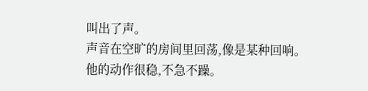叫出了声。
声音在空旷的房间里回荡,像是某种回响。
他的动作很稳,不急不躁。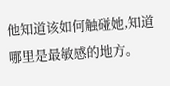他知道该如何触碰她,知道哪里是最敏感的地方。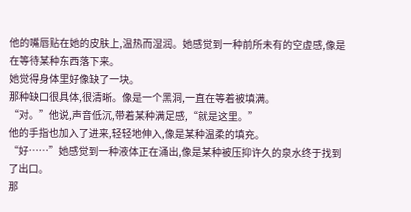他的嘴唇贴在她的皮肤上,温热而湿润。她感觉到一种前所未有的空虚感,像是在等待某种东西落下来。
她觉得身体里好像缺了一块。
那种缺口很具体,很清晰。像是一个黑洞,一直在等着被填满。
“对。”他说,声音低沉,带着某种满足感,“就是这里。”
他的手指也加入了进来,轻轻地伸入,像是某种温柔的填充。
“好……”她感觉到一种液体正在涌出,像是某种被压抑许久的泉水终于找到了出口。
那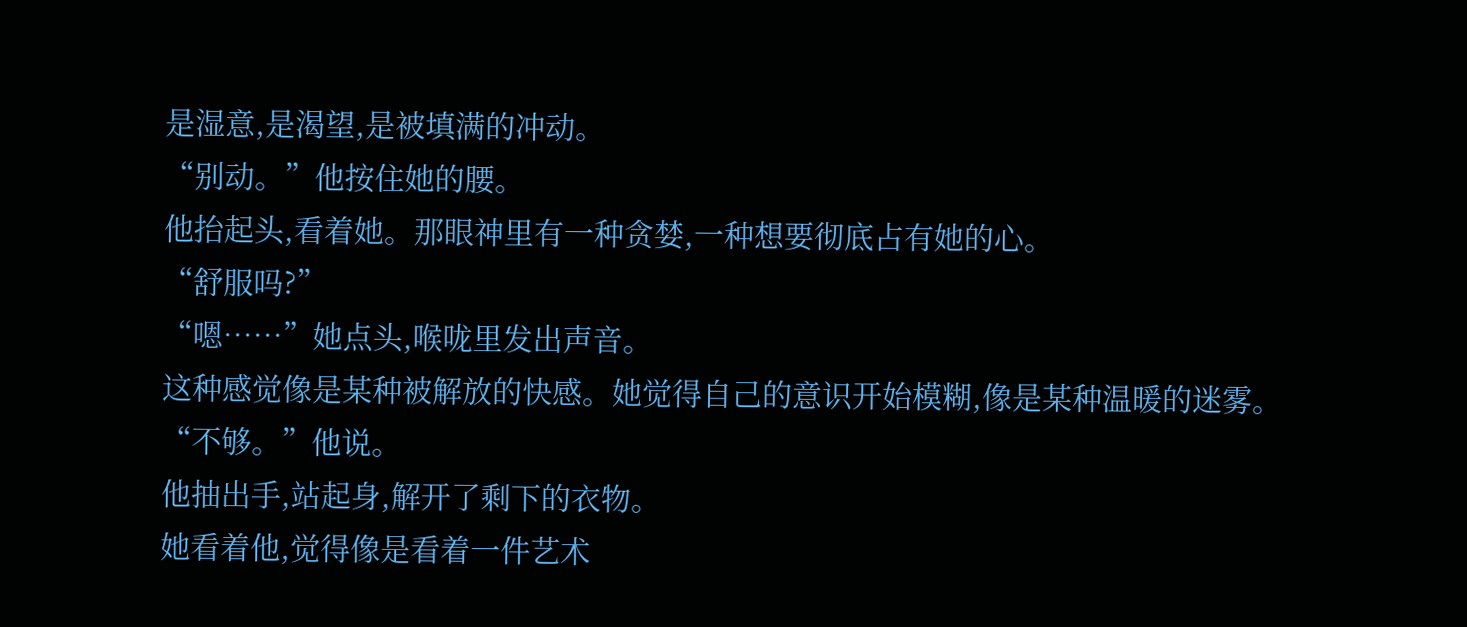是湿意,是渴望,是被填满的冲动。
“别动。”他按住她的腰。
他抬起头,看着她。那眼神里有一种贪婪,一种想要彻底占有她的心。
“舒服吗?”
“嗯……”她点头,喉咙里发出声音。
这种感觉像是某种被解放的快感。她觉得自己的意识开始模糊,像是某种温暖的迷雾。
“不够。”他说。
他抽出手,站起身,解开了剩下的衣物。
她看着他,觉得像是看着一件艺术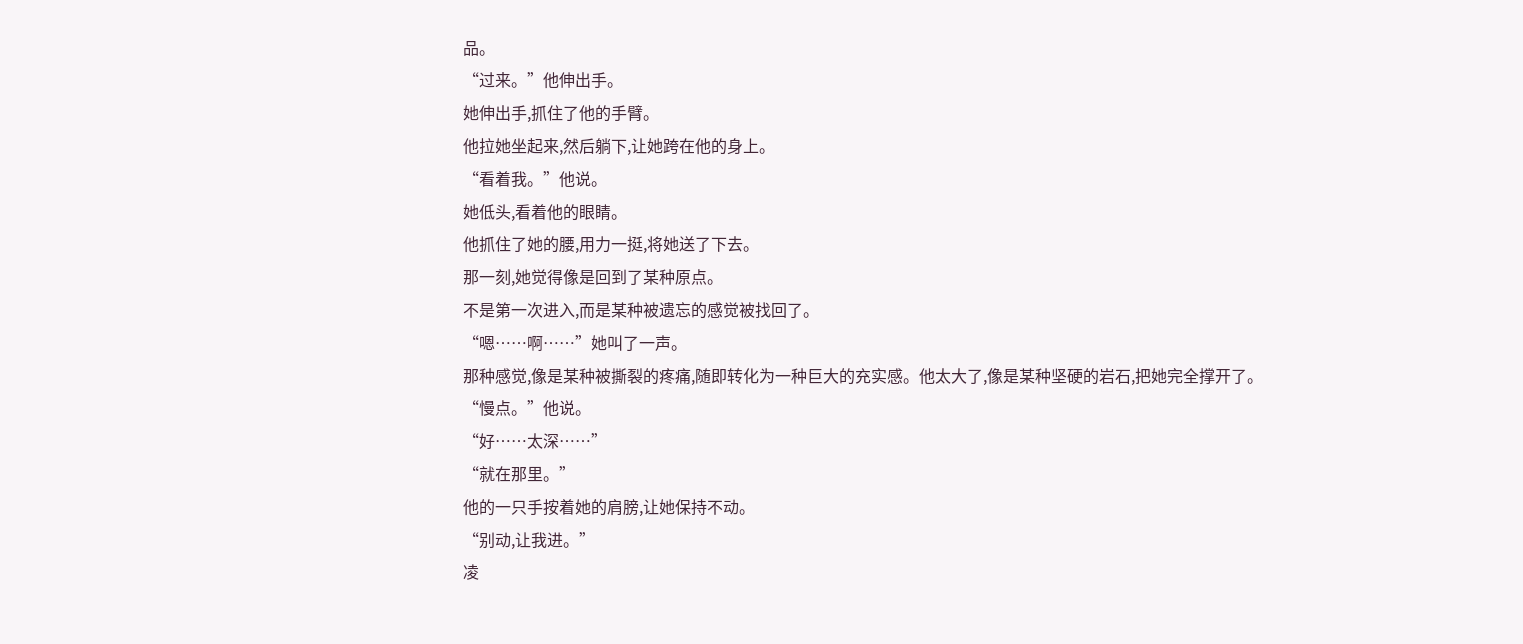品。
“过来。”他伸出手。
她伸出手,抓住了他的手臂。
他拉她坐起来,然后躺下,让她跨在他的身上。
“看着我。”他说。
她低头,看着他的眼睛。
他抓住了她的腰,用力一挺,将她送了下去。
那一刻,她觉得像是回到了某种原点。
不是第一次进入,而是某种被遗忘的感觉被找回了。
“嗯……啊……”她叫了一声。
那种感觉,像是某种被撕裂的疼痛,随即转化为一种巨大的充实感。他太大了,像是某种坚硬的岩石,把她完全撑开了。
“慢点。”他说。
“好……太深……”
“就在那里。”
他的一只手按着她的肩膀,让她保持不动。
“别动,让我进。”
凌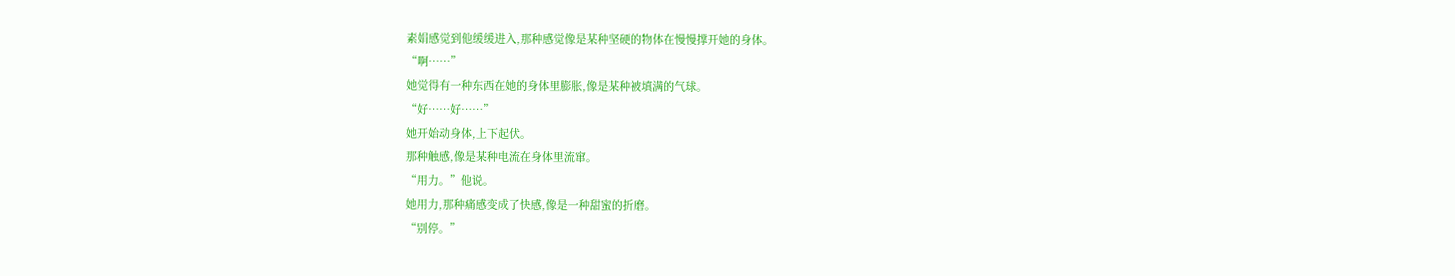素娟感觉到他缓缓进入,那种感觉像是某种坚硬的物体在慢慢撑开她的身体。
“啊……”
她觉得有一种东西在她的身体里膨胀,像是某种被填满的气球。
“好……好……”
她开始动身体,上下起伏。
那种触感,像是某种电流在身体里流窜。
“用力。”他说。
她用力,那种痛感变成了快感,像是一种甜蜜的折磨。
“别停。”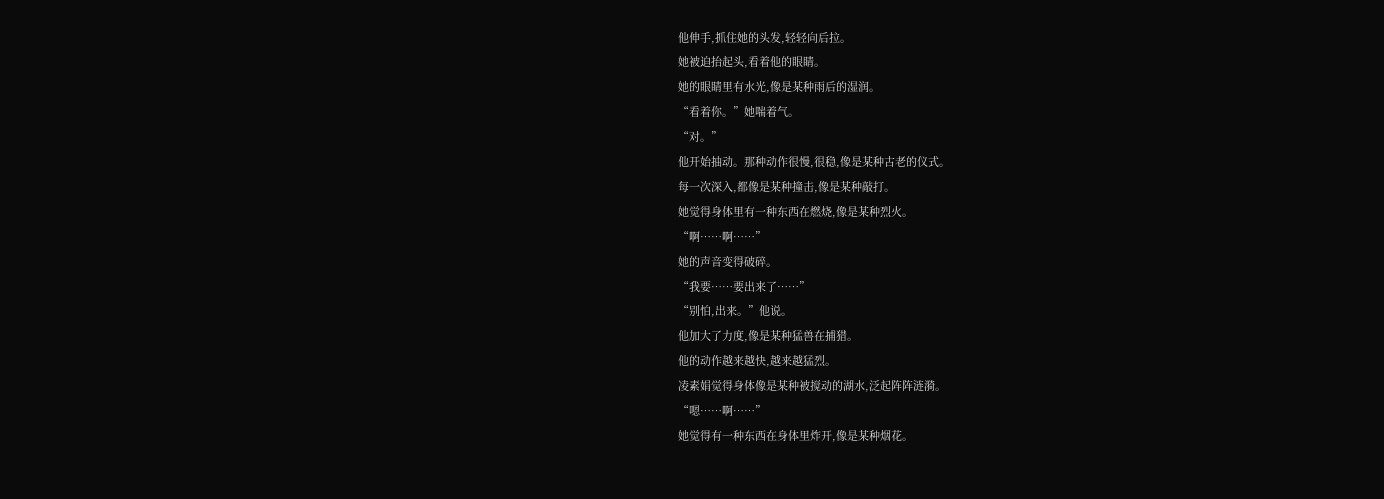他伸手,抓住她的头发,轻轻向后拉。
她被迫抬起头,看着他的眼睛。
她的眼睛里有水光,像是某种雨后的湿润。
“看着你。”她喘着气。
“对。”
他开始抽动。那种动作很慢,很稳,像是某种古老的仪式。
每一次深入,都像是某种撞击,像是某种敲打。
她觉得身体里有一种东西在燃烧,像是某种烈火。
“啊……啊……”
她的声音变得破碎。
“我要……要出来了……”
“别怕,出来。”他说。
他加大了力度,像是某种猛兽在捕猎。
他的动作越来越快,越来越猛烈。
凌素娟觉得身体像是某种被搅动的湖水,泛起阵阵涟漪。
“嗯……啊……”
她觉得有一种东西在身体里炸开,像是某种烟花。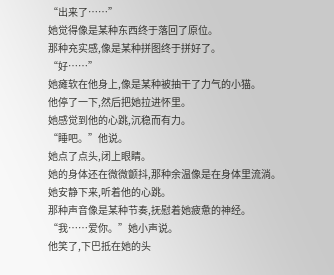“出来了……”
她觉得像是某种东西终于落回了原位。
那种充实感,像是某种拼图终于拼好了。
“好……”
她瘫软在他身上,像是某种被抽干了力气的小猫。
他停了一下,然后把她拉进怀里。
她感觉到他的心跳,沉稳而有力。
“睡吧。”他说。
她点了点头,闭上眼睛。
她的身体还在微微颤抖,那种余温像是在身体里流淌。
她安静下来,听着他的心跳。
那种声音像是某种节奏,抚慰着她疲惫的神经。
“我……爱你。”她小声说。
他笑了,下巴抵在她的头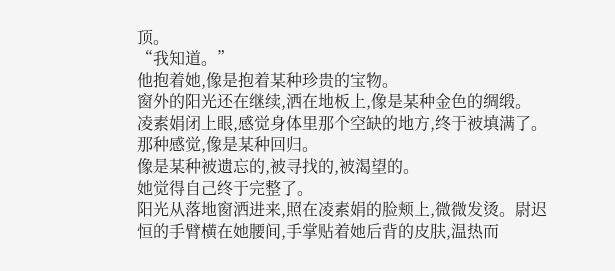顶。
“我知道。”
他抱着她,像是抱着某种珍贵的宝物。
窗外的阳光还在继续,洒在地板上,像是某种金色的绸缎。
凌素娟闭上眼,感觉身体里那个空缺的地方,终于被填满了。
那种感觉,像是某种回归。
像是某种被遗忘的,被寻找的,被渴望的。
她觉得自己终于完整了。
阳光从落地窗洒进来,照在凌素娟的脸颊上,微微发烫。尉迟恒的手臂横在她腰间,手掌贴着她后背的皮肤,温热而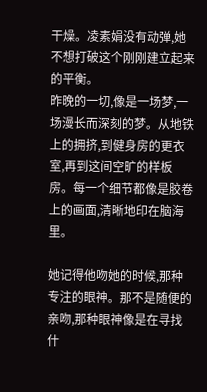干燥。凌素娟没有动弹,她不想打破这个刚刚建立起来的平衡。
昨晚的一切,像是一场梦,一场漫长而深刻的梦。从地铁上的拥挤,到健身房的更衣室,再到这间空旷的样板房。每一个细节都像是胶卷上的画面,清晰地印在脑海里。

她记得他吻她的时候,那种专注的眼神。那不是随便的亲吻,那种眼神像是在寻找什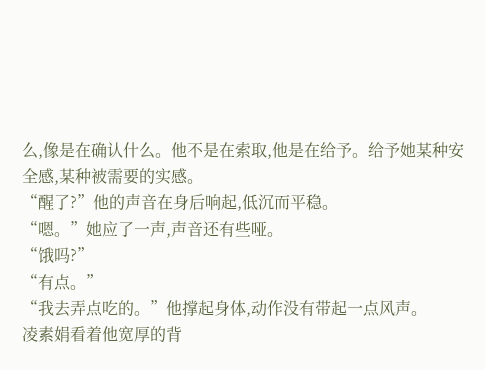么,像是在确认什么。他不是在索取,他是在给予。给予她某种安全感,某种被需要的实感。
“醒了?”他的声音在身后响起,低沉而平稳。
“嗯。”她应了一声,声音还有些哑。
“饿吗?”
“有点。”
“我去弄点吃的。”他撑起身体,动作没有带起一点风声。
凌素娟看着他宽厚的背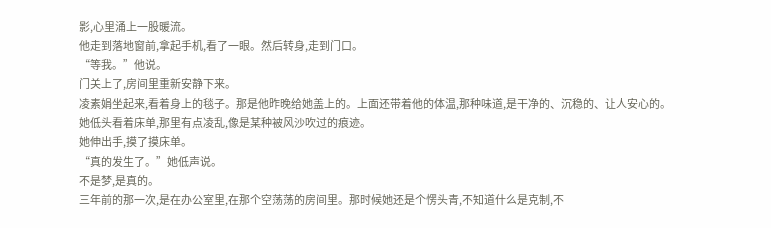影,心里涌上一股暖流。
他走到落地窗前,拿起手机,看了一眼。然后转身,走到门口。
“等我。”他说。
门关上了,房间里重新安静下来。
凌素娟坐起来,看着身上的毯子。那是他昨晚给她盖上的。上面还带着他的体温,那种味道,是干净的、沉稳的、让人安心的。
她低头看着床单,那里有点凌乱,像是某种被风沙吹过的痕迹。
她伸出手,摸了摸床单。
“真的发生了。”她低声说。
不是梦,是真的。
三年前的那一次,是在办公室里,在那个空荡荡的房间里。那时候她还是个愣头青,不知道什么是克制,不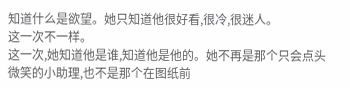知道什么是欲望。她只知道他很好看,很冷,很迷人。
这一次不一样。
这一次,她知道他是谁,知道他是他的。她不再是那个只会点头微笑的小助理,也不是那个在图纸前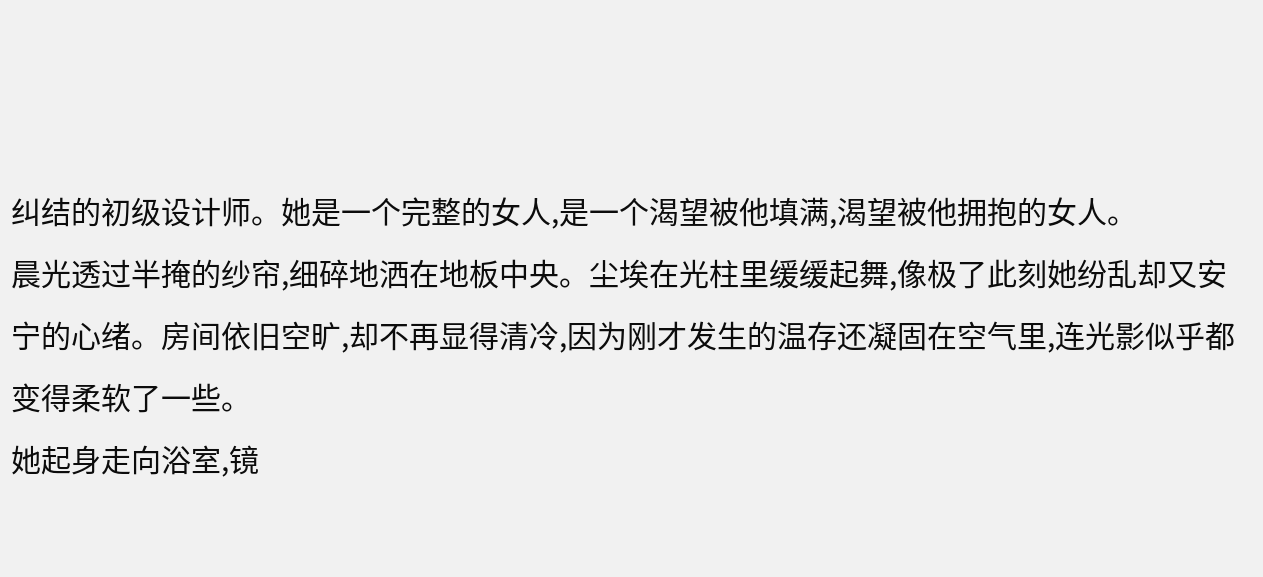纠结的初级设计师。她是一个完整的女人,是一个渴望被他填满,渴望被他拥抱的女人。
晨光透过半掩的纱帘,细碎地洒在地板中央。尘埃在光柱里缓缓起舞,像极了此刻她纷乱却又安宁的心绪。房间依旧空旷,却不再显得清冷,因为刚才发生的温存还凝固在空气里,连光影似乎都变得柔软了一些。
她起身走向浴室,镜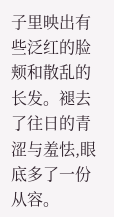子里映出有些泛红的脸颊和散乱的长发。褪去了往日的青涩与羞怯,眼底多了一份从容。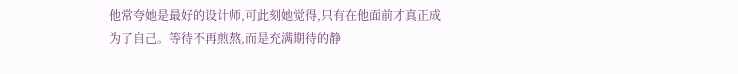他常夸她是最好的设计师,可此刻她觉得,只有在他面前才真正成为了自己。等待不再煎熬,而是充满期待的静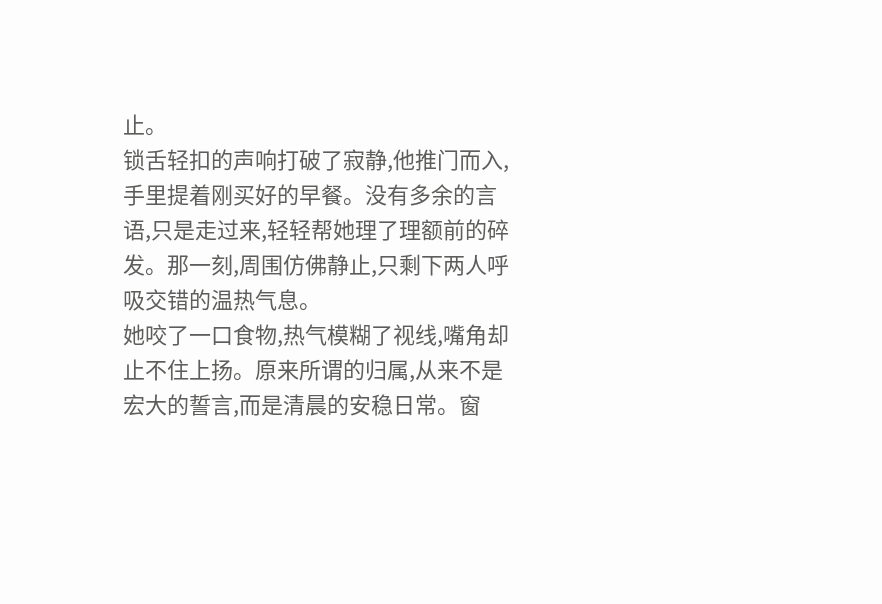止。
锁舌轻扣的声响打破了寂静,他推门而入,手里提着刚买好的早餐。没有多余的言语,只是走过来,轻轻帮她理了理额前的碎发。那一刻,周围仿佛静止,只剩下两人呼吸交错的温热气息。
她咬了一口食物,热气模糊了视线,嘴角却止不住上扬。原来所谓的归属,从来不是宏大的誓言,而是清晨的安稳日常。窗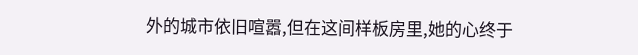外的城市依旧喧嚣,但在这间样板房里,她的心终于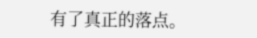有了真正的落点。